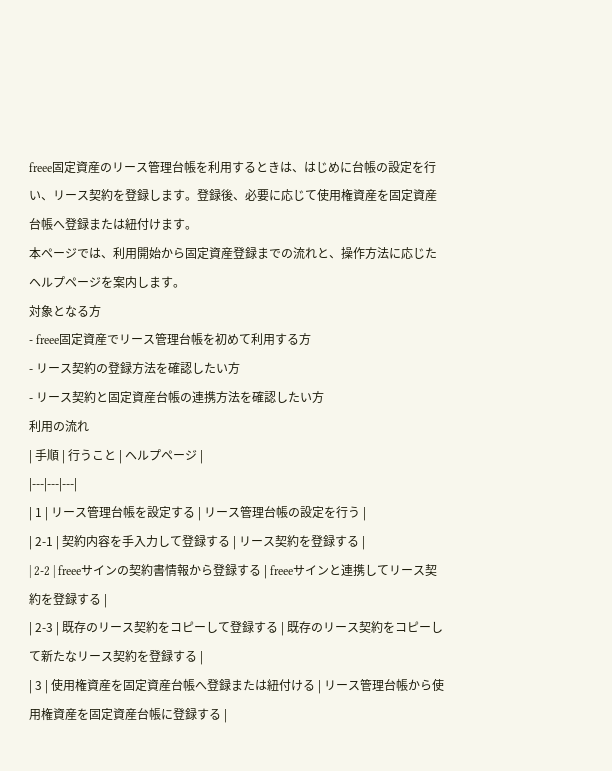freee固定資産のリース管理台帳を利用するときは、はじめに台帳の設定を行い、リース契約を登録します。登録後、必要に応じて使用権資産を固定資産台帳へ登録または紐付けます。
本ページでは、利用開始から固定資産登録までの流れと、操作方法に応じたヘルプページを案内します。
対象となる方
- freee固定資産でリース管理台帳を初めて利用する方
- リース契約の登録方法を確認したい方
- リース契約と固定資産台帳の連携方法を確認したい方
利用の流れ
| 手順 | 行うこと | ヘルプページ |
|---|---|---|
| 1 | リース管理台帳を設定する | リース管理台帳の設定を行う |
| 2-1 | 契約内容を手入力して登録する | リース契約を登録する |
| 2-2 | freeeサインの契約書情報から登録する | freeeサインと連携してリース契約を登録する |
| 2-3 | 既存のリース契約をコピーして登録する | 既存のリース契約をコピーして新たなリース契約を登録する |
| 3 | 使用権資産を固定資産台帳へ登録または紐付ける | リース管理台帳から使用権資産を固定資産台帳に登録する |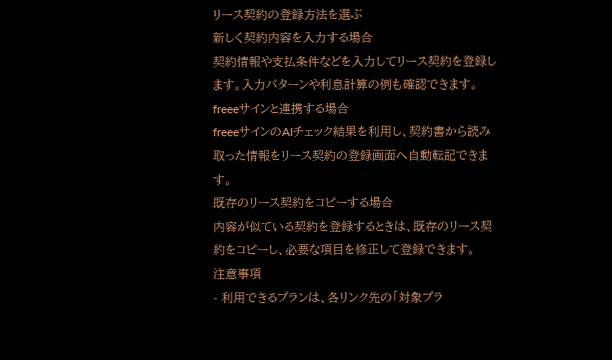リース契約の登録方法を選ぶ
新しく契約内容を入力する場合
契約情報や支払条件などを入力してリース契約を登録します。入力パターンや利息計算の例も確認できます。
freeeサインと連携する場合
freeeサインのAIチェック結果を利用し、契約書から読み取った情報をリース契約の登録画面へ自動転記できます。
既存のリース契約をコピーする場合
内容が似ている契約を登録するときは、既存のリース契約をコピーし、必要な項目を修正して登録できます。
注意事項
- 利用できるプランは、各リンク先の「対象プラ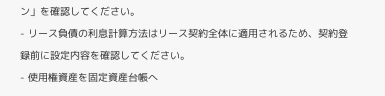ン」を確認してください。
- リース負債の利息計算方法はリース契約全体に適用されるため、契約登録前に設定内容を確認してください。
- 使用権資産を固定資産台帳へ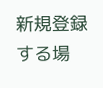新規登録する場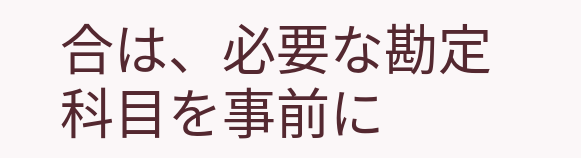合は、必要な勘定科目を事前に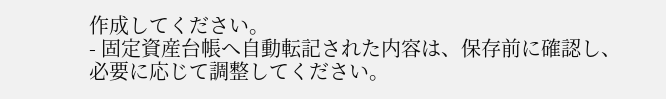作成してください。
- 固定資産台帳へ自動転記された内容は、保存前に確認し、必要に応じて調整してください。